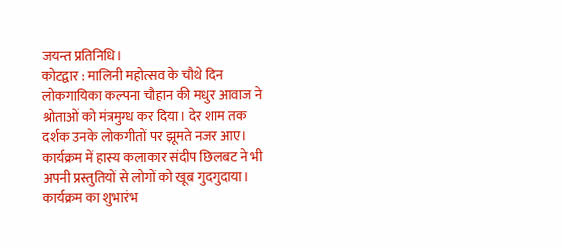जयन्त प्रतिनिधि।
कोटद्वार : मालिनी महोत्सव के चौथे दिन लोकगायिका कल्पना चौहान की मधुर आवाज ने श्रोताओं को मंत्रमुग्ध कर दिया। देर शाम तक दर्शक उनके लोकगीतों पर झूमते नजर आए। कार्यक्रम में हास्य कलाकार संदीप छिलबट ने भी अपनी प्रस्तुतियों से लोगों को खूब गुदगुदाया।
कार्यक्रम का शुभारंभ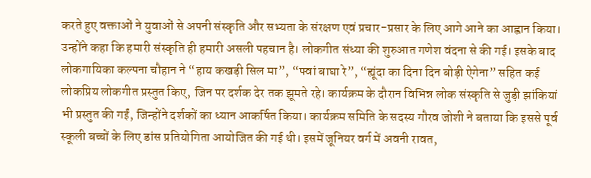करते हुए वक्ताओं ने युवाओं से अपनी संस्कृति और सभ्यता के संरक्षण एवं प्रचार-प्रसार के लिए आगे आने का आह्वान किया। उन्होंने कहा कि हमारी संस्कृति ही हमारी असली पहचान है। लोकगीत संध्या की शुरुआत गणेश वंदना से की गई। इसके बाद लोकगायिका कल्पना चौहान ने “हाय कखड़ी सिल मा”, “फ्वां बाघा रे”, “ह्यूंदा का दिना दिन बोड़ी ऐगेना” सहित कई लोकप्रिय लोकगीत प्रस्तुत किए, जिन पर दर्शक देर तक झूमते रहे। कार्यक्रम के दौरान विभिन्न लोक संस्कृति से जुड़ी झांकियां भी प्रस्तुत की गईं, जिन्होंने दर्शकों का ध्यान आकर्षित किया। कार्यक्रम समिति के सदस्य गौरव जोशी ने बताया कि इससे पूर्व स्कूली बच्चों के लिए डांस प्रतियोगिता आयोजित की गई थी। इसमें जूनियर वर्ग में अवनी रावत,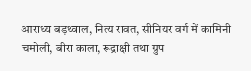आराध्य बड़थ्वाल, नित्य रावत, सीनियर वर्ग में कामिनी चमोली, बीरा काला, रूद्राक्षी तथा ग्रुप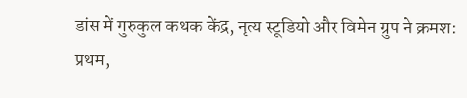डांस में गुरुकुल कथक केंद्र, नृत्य स्टूडियो और विमेन ग्रुप ने क्रमश: प्रथम,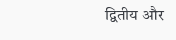द्वितीय और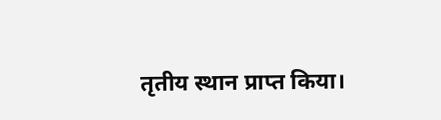तृतीय स्थान प्राप्त किया।